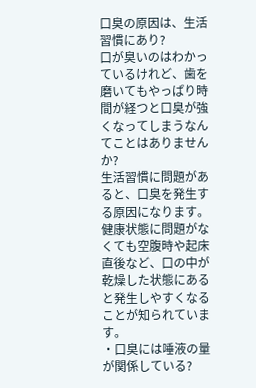口臭の原因は、生活習慣にあり?
口が臭いのはわかっているけれど、歯を磨いてもやっぱり時間が経つと口臭が強くなってしまうなんてことはありませんか?
生活習慣に問題があると、口臭を発生する原因になります。
健康状態に問題がなくても空腹時や起床直後など、口の中が乾燥した状態にあると発生しやすくなることが知られています。
・口臭には唾液の量が関係している?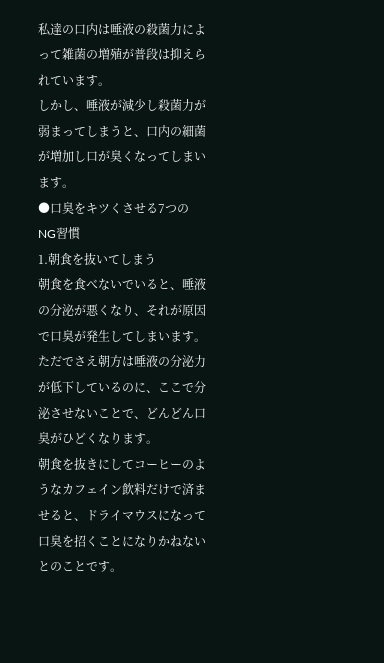私達の口内は唾液の殺菌力によって雑菌の増殖が普段は抑えられています。
しかし、唾液が減少し殺菌力が弱まってしまうと、口内の細菌が増加し口が臭くなってしまいます。
●口臭をキツくさせる7つのNG習慣
1.朝食を抜いてしまう
朝食を食べないでいると、唾液の分泌が悪くなり、それが原因で口臭が発生してしまいます。
ただでさえ朝方は唾液の分泌力が低下しているのに、ここで分泌させないことで、どんどん口臭がひどくなります。
朝食を抜きにしてコーヒーのようなカフェイン飲料だけで済ませると、ドライマウスになって口臭を招くことになりかねないとのことです。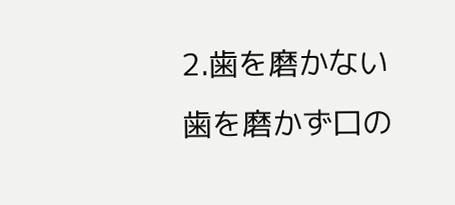2.歯を磨かない
歯を磨かず口の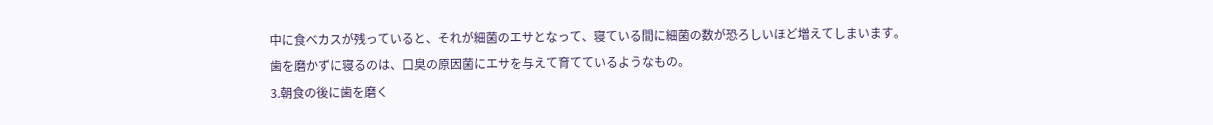中に食べカスが残っていると、それが細菌のエサとなって、寝ている間に細菌の数が恐ろしいほど増えてしまいます。
歯を磨かずに寝るのは、口臭の原因菌にエサを与えて育てているようなもの。
3.朝食の後に歯を磨く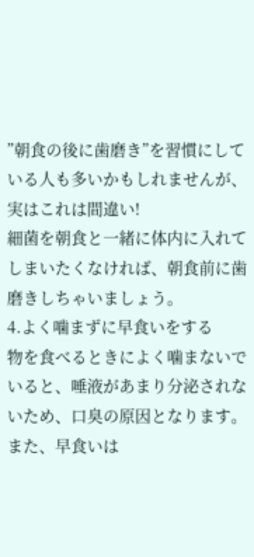”朝食の後に歯磨き”を習慣にしている人も多いかもしれませんが、実はこれは間違い!
細菌を朝食と一緒に体内に入れてしまいたくなければ、朝食前に歯磨きしちゃいましょう。
4.よく噛まずに早食いをする
物を食べるときによく噛まないでいると、唾液があまり分泌されないため、口臭の原因となります。
また、早食いは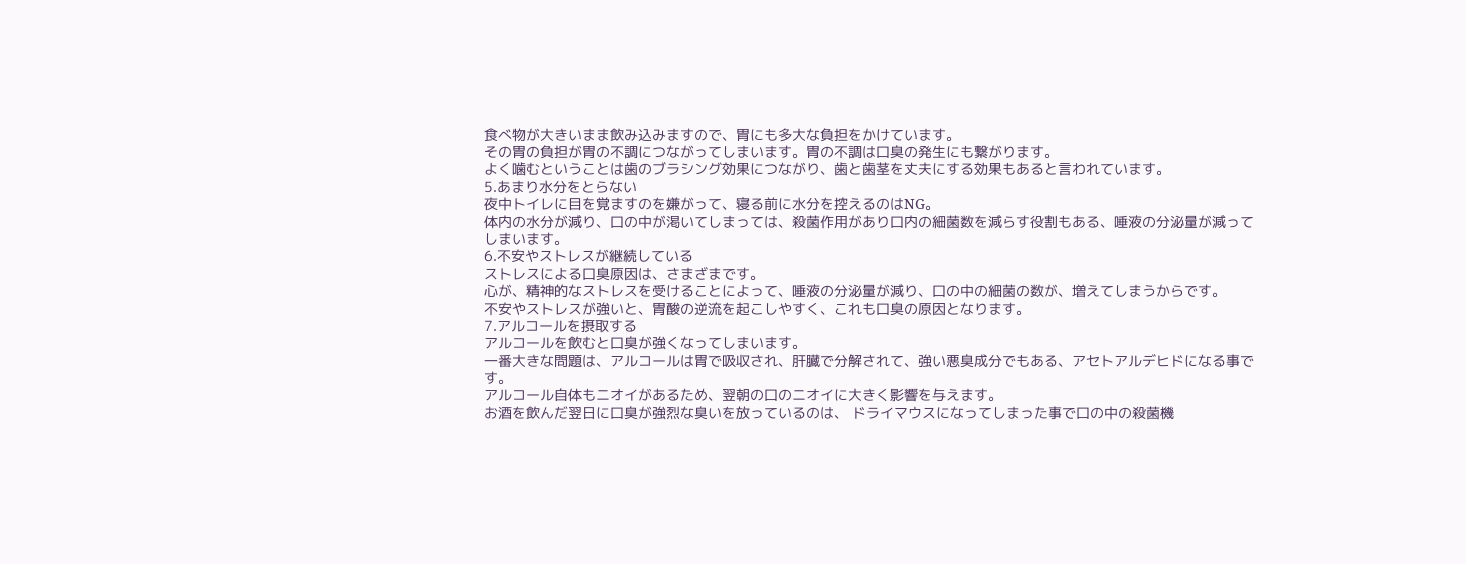食べ物が大きいまま飲み込みますので、胃にも多大な負担をかけています。
その胃の負担が胃の不調につながってしまいます。胃の不調は口臭の発生にも繋がります。
よく噛むということは歯のブラシング効果につながり、歯と歯茎を丈夫にする効果もあると言われています。
5.あまり水分をとらない
夜中トイレに目を覚ますのを嫌がって、寝る前に水分を控えるのはNG。
体内の水分が減り、口の中が渇いてしまっては、殺菌作用があり口内の細菌数を減らす役割もある、唾液の分泌量が減ってしまいます。
6.不安やストレスが継続している
ストレスによる口臭原因は、さまざまです。
心が、精神的なストレスを受けることによって、唾液の分泌量が減り、口の中の細菌の数が、増えてしまうからです。
不安やストレスが強いと、胃酸の逆流を起こしやすく、これも口臭の原因となります。
7.アルコールを摂取する
アルコールを飲むと口臭が強くなってしまいます。
一番大きな問題は、アルコールは胃で吸収され、肝臓で分解されて、強い悪臭成分でもある、アセトアルデヒドになる事です。
アルコール自体もニオイがあるため、翌朝の口のニオイに大きく影響を与えます。
お酒を飲んだ翌日に口臭が強烈な臭いを放っているのは、 ドライマウスになってしまった事で口の中の殺菌機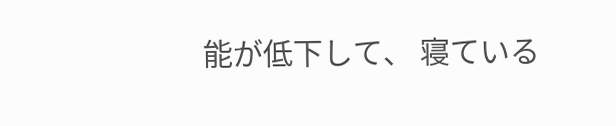能が低下して、 寝ている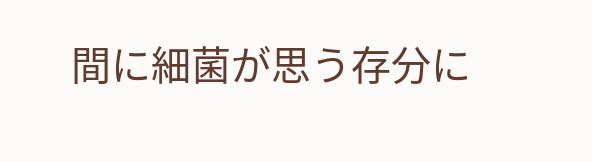間に細菌が思う存分に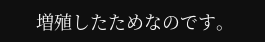増殖したためなのです。